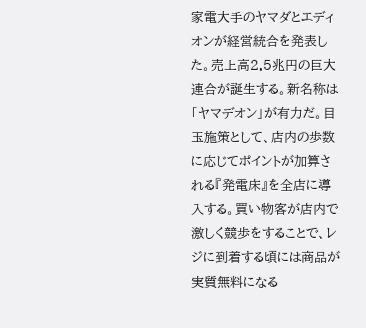家電大手のヤマダとエディオンが経営統合を発表した。売上高2.5兆円の巨大連合が誕生する。新名称は「ヤマデオン」が有力だ。目玉施策として、店内の歩数に応じてポイントが加算される『発電床』を全店に導入する。買い物客が店内で激しく競歩をすることで、レジに到着する頃には商品が実質無料になる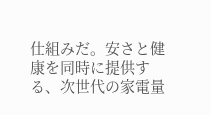仕組みだ。安さと健康を同時に提供する、次世代の家電量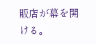販店が幕を開ける。